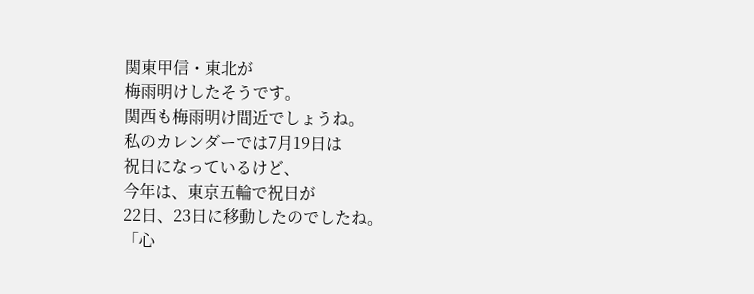関東甲信・東北が
梅雨明けしたそうです。
関西も梅雨明け間近でしょうね。
私のカレンダーでは7月19日は
祝日になっているけど、
今年は、東京五輪で祝日が
22日、23日に移動したのでしたね。
「心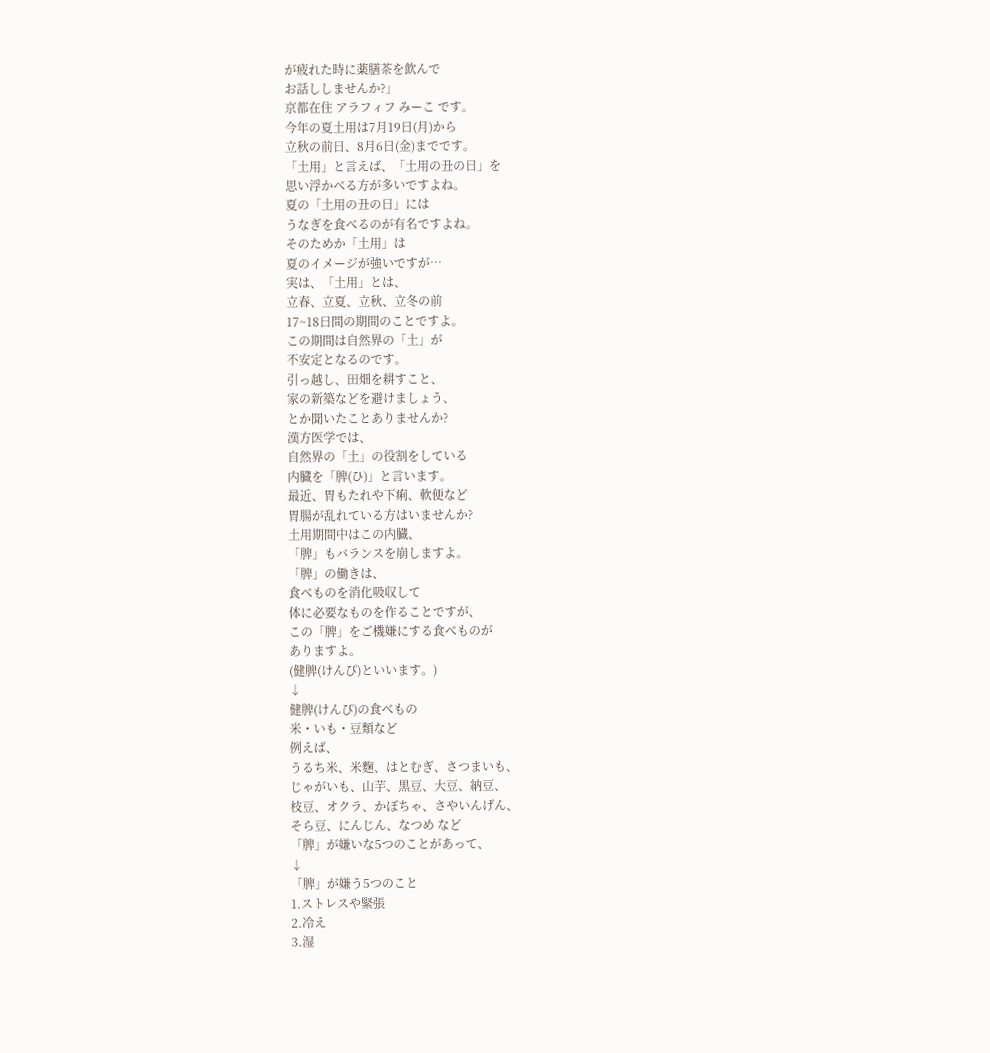が疲れた時に薬膳茶を飲んで
お話ししませんか?」
京都在住 アラフィフ みーこ です。
今年の夏土用は7月19日(月)から
立秋の前日、8月6日(金)までです。
「土用」と言えば、「土用の丑の日」を
思い浮かべる方が多いですよね。
夏の「土用の丑の日」には
うなぎを食べるのが有名ですよね。
そのためか「土用」は
夏のイメージが強いですが…
実は、「土用」とは、
立春、立夏、立秋、立冬の前
17~18日間の期間のことですよ。
この期間は自然界の「土」が
不安定となるのです。
引っ越し、田畑を耕すこと、
家の新築などを避けましょう、
とか聞いたことありませんか?
漢方医学では、
自然界の「土」の役割をしている
内臓を「脾(ひ)」と言います。
最近、胃もたれや下痢、軟便など
胃腸が乱れている方はいませんか?
土用期間中はこの内臓、
「脾」もバランスを崩しますよ。
「脾」の働きは、
食べものを消化吸収して
体に必要なものを作ることですが、
この「脾」をご機嫌にする食べものが
ありますよ。
(健脾(けんぴ)といいます。)
↓
健脾(けんぴ)の食べもの
米・いも・豆類など
例えば、
うるち米、米麴、はとむぎ、さつまいも、
じゃがいも、山芋、黒豆、大豆、納豆、
枝豆、オクラ、かぼちゃ、さやいんげん、
そら豆、にんじん、なつめ など
「脾」が嫌いな5つのことがあって、
↓
「脾」が嫌う5つのこと
1.ストレスや緊張
2.冷え
3.湿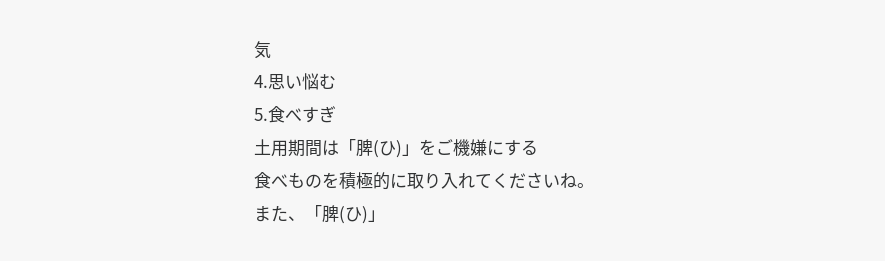気
4.思い悩む
5.食べすぎ
土用期間は「脾(ひ)」をご機嫌にする
食べものを積極的に取り入れてくださいね。
また、「脾(ひ)」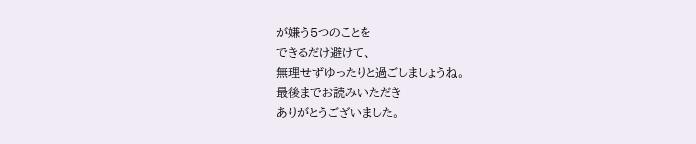が嫌う5つのことを
できるだけ避けて、
無理せずゆったりと過ごしましょうね。
最後までお読みいただき
ありがとうございました。